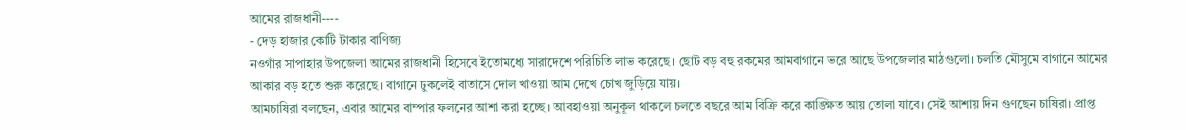আমের রাজধানী----
- দেড় হাজার কোটি টাকার বাণিজ্য
নওগাঁর সাপাহার উপজেলা আমের রাজধানী হিসেবে ইতোমধ্যে সারাদেশে পরিচিতি লাভ করেছে। ছোট বড় বহু রকমের আমবাগানে ভরে আছে উপজেলার মাঠগুলো। চলতি মৌসুমে বাগানে আমের আকার বড় হতে শুরু করেছে। বাগানে ঢুকলেই বাতাসে দোল খাওয়া আম দেখে চোখ জুড়িয়ে যায়।
আমচাষিরা বলছেন, এবার আমের বাম্পার ফলনের আশা করা হচ্ছে। আবহাওয়া অনুকূল থাকলে চলতে বছরে আম বিক্রি করে কাঙ্ক্ষিত আয় তোলা যাবে। সেই আশায় দিন গুণছেন চাষিরা। প্রাপ্ত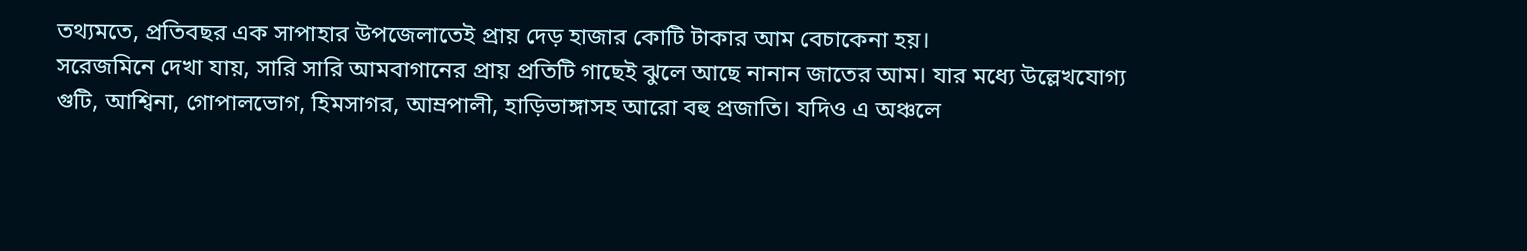তথ্যমতে, প্রতিবছর এক সাপাহার উপজেলাতেই প্রায় দেড় হাজার কোটি টাকার আম বেচাকেনা হয়।
সরেজমিনে দেখা যায়, সারি সারি আমবাগানের প্রায় প্রতিটি গাছেই ঝুলে আছে নানান জাতের আম। যার মধ্যে উল্লেখযোগ্য গুটি, আশ্বিনা, গোপালভোগ, হিমসাগর, আম্রপালী, হাড়িভাঙ্গাসহ আরো বহু প্রজাতি। যদিও এ অঞ্চলে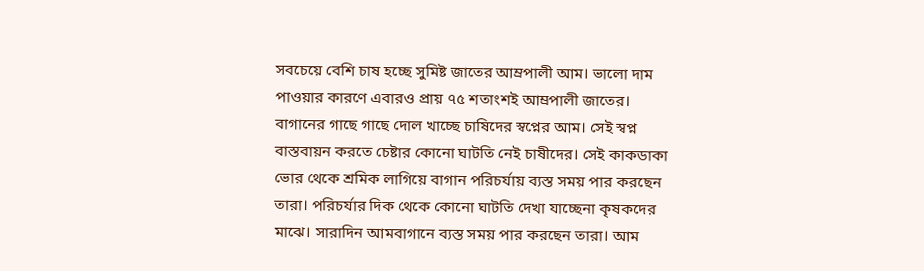সবচেয়ে বেশি চাষ হচ্ছে সুমিষ্ট জাতের আম্রপালী আম। ভালো দাম পাওয়ার কারণে এবারও প্রায় ৭৫ শতাংশই আম্রপালী জাতের।
বাগানের গাছে গাছে দোল খাচ্ছে চাষিদের স্বপ্নের আম। সেই স্বপ্ন বাস্তবায়ন করতে চেষ্টার কোনো ঘাটতি নেই চাষীদের। সেই কাকডাকা ভোর থেকে শ্রমিক লাগিয়ে বাগান পরিচর্যায় ব্যস্ত সময় পার করছেন তারা। পরিচর্যার দিক থেকে কোনো ঘাটতি দেখা যাচ্ছেনা কৃষকদের মাঝে। সারাদিন আমবাগানে ব্যস্ত সময় পার করছেন তারা। আম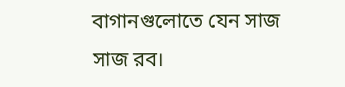বাগানগুলোতে যেন সাজ সাজ রব।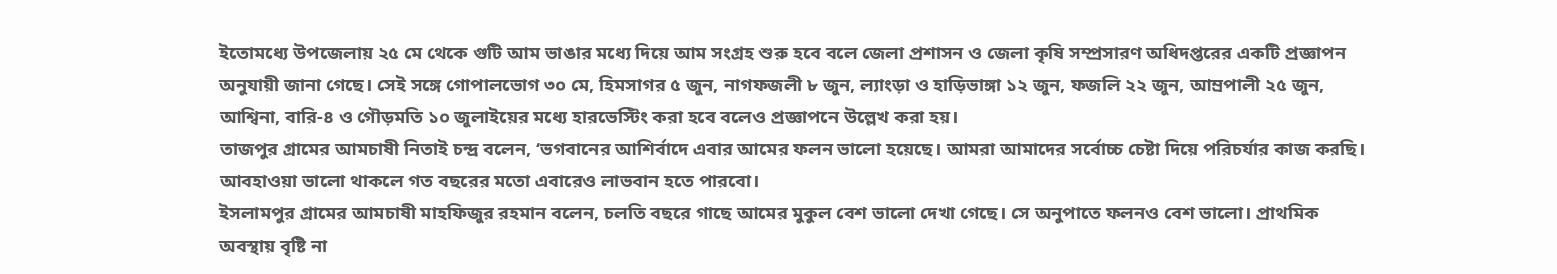ইতোমধ্যে উপজেলায় ২৫ মে থেকে গুটি আম ভাঙার মধ্যে দিয়ে আম সংগ্রহ শুরু হবে বলে জেলা প্রশাসন ও জেলা কৃষি সম্প্রসারণ অধিদপ্তরের একটি প্রজ্ঞাপন অনুযায়ী জানা গেছে। সেই সঙ্গে গোপালভোগ ৩০ মে, হিমসাগর ৫ জুন, নাগফজলী ৮ জুন, ল্যাংড়া ও হাড়িভাঙ্গা ১২ জুন, ফজলি ২২ জুন, আম্রপালী ২৫ জুন, আশ্বিনা, বারি-৪ ও গৌড়মতি ১০ জুলাইয়ের মধ্যে হারভেস্টিং করা হবে বলেও প্রজ্ঞাপনে উল্লেখ করা হয়।
তাজপুর গ্রামের আমচাষী নিতাই চন্দ্র বলেন, ‘ভগবানের আশির্বাদে এবার আমের ফলন ভালো হয়েছে। আমরা আমাদের সর্বোচ্চ চেষ্টা দিয়ে পরিচর্যার কাজ করছি। আবহাওয়া ভালো থাকলে গত বছরের মতো এবারেও লাভবান হতে পারবো।
ইসলামপুর গ্রামের আমচাষী মাহফিজুর রহমান বলেন, চলতি বছরে গাছে আমের মুকুল বেশ ভালো দেখা গেছে। সে অনুপাতে ফলনও বেশ ভালো। প্রাথমিক অবস্থায় বৃষ্টি না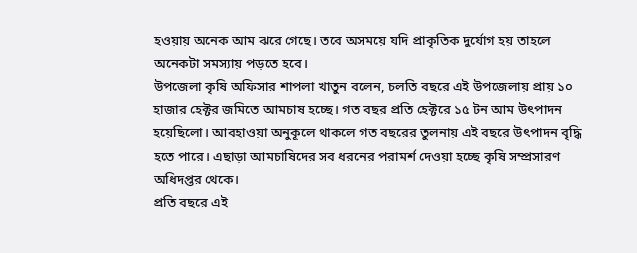হওয়ায় অনেক আম ঝরে গেছে। তবে অসময়ে যদি প্রাকৃতিক দুর্যোগ হয় তাহলে অনেকটা সমস্যায় পড়তে হবে।
উপজেলা কৃষি অফিসার শাপলা খাতুন বলেন, চলতি বছরে এই উপজেলায় প্রায় ১০ হাজার হেক্টর জমিতে আমচাষ হচ্ছে। গত বছর প্রতি হেক্টরে ১৫ টন আম উৎপাদন হয়েছিলো। আবহাওয়া অনুকূলে থাকলে গত বছরের তুলনায় এই বছরে উৎপাদন বৃদ্ধি হতে পারে। এছাড়া আমচাষিদের সব ধরনের পরামর্শ দেওয়া হচ্ছে কৃষি সম্প্রসারণ অধিদপ্তর থেকে।
প্রতি বছরে এই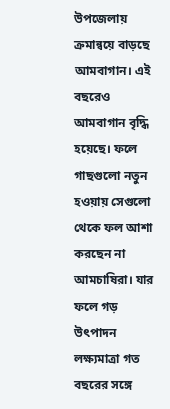উপজেলায় ক্রমান্বয়ে বাড়ছে আমবাগান। এই বছরেও আমবাগান বৃদ্ধি হয়েছে। ফলে গাছগুলো নতুন হওয়ায় সেগুলো থেকে ফল আশা করছেন না আমচাষিরা। যার ফলে গড় উৎপাদন লক্ষ্যমাত্রা গত বছরের সঙ্গে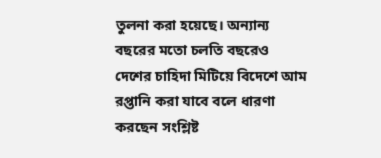তুলনা করা হয়েছে। অন্যান্য বছরের মতো চলতি বছরেও দেশের চাহিদা মিটিয়ে বিদেশে আম রপ্তানি করা যাবে বলে ধারণা করছেন সংশ্লিষ্ট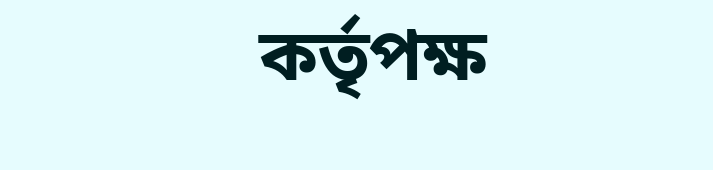কর্তৃপক্ষ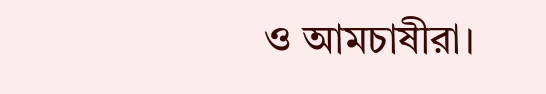ও আমচাষীরা।